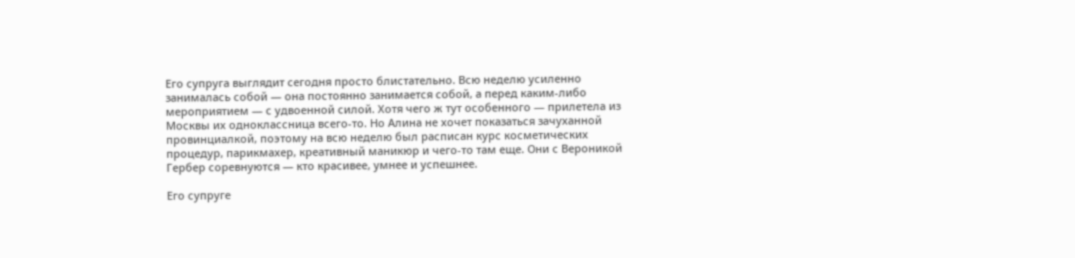Его супруга выглядит сегодня просто блистательно. Всю неделю усиленно занималась собой — она постоянно занимается собой, а перед каким-либо мероприятием — с удвоенной силой. Хотя чего ж тут особенного — прилетела из Москвы их одноклассница всего-то. Но Алина не хочет показаться зачуханной провинциалкой, поэтому на всю неделю был расписан курс косметических процедур, парикмахер, креативный маникюр и чего-то там еще. Они с Вероникой Гербер соревнуются — кто красивее, умнее и успешнее.

Его супруге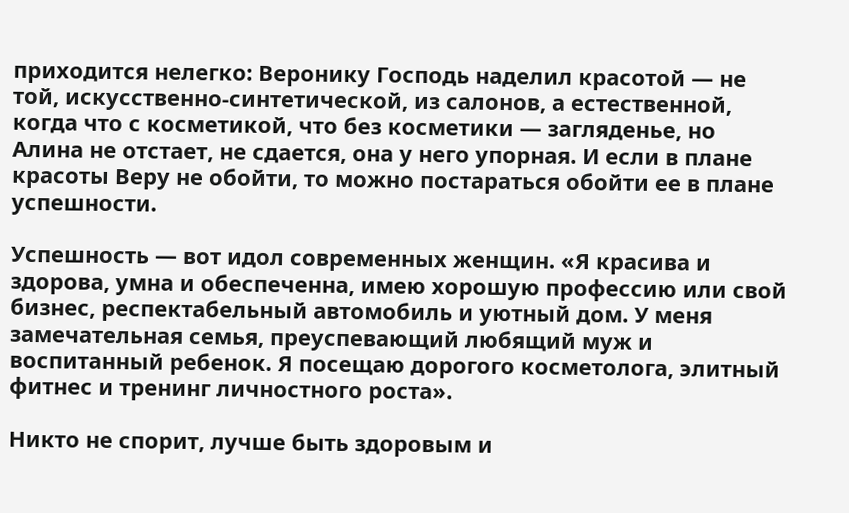приходится нелегко: Веронику Господь наделил красотой — не той, искусственно-синтетической, из салонов, а естественной, когда что с косметикой, что без косметики — загляденье, но Алина не отстает, не сдается, она у него упорная. И если в плане красоты Веру не обойти, то можно постараться обойти ее в плане успешности.

Успешность — вот идол современных женщин. «Я красива и здорова, умна и обеспеченна, имею хорошую профессию или свой бизнес, респектабельный автомобиль и уютный дом. У меня замечательная семья, преуспевающий любящий муж и воспитанный ребенок. Я посещаю дорогого косметолога, элитный фитнес и тренинг личностного роста».

Никто не спорит, лучше быть здоровым и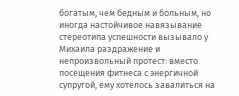богатым, чем бедным и больным, но иногда настойчивое навязывание стереотипа успешности вызывало у Михаила раздражение и непроизвольный протест: вместо посещения фитнеса с энергичной супругой, ему хотелось завалиться на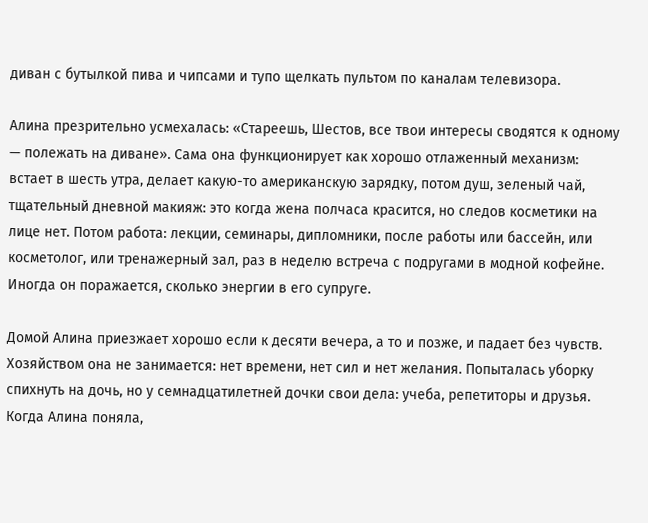диван с бутылкой пива и чипсами и тупо щелкать пультом по каналам телевизора.

Алина презрительно усмехалась: «Стареешь, Шестов, все твои интересы сводятся к одному — полежать на диване». Сама она функционирует как хорошо отлаженный механизм: встает в шесть утра, делает какую-то американскую зарядку, потом душ, зеленый чай, тщательный дневной макияж: это когда жена полчаса красится, но следов косметики на лице нет. Потом работа: лекции, семинары, дипломники, после работы или бассейн, или косметолог, или тренажерный зал, раз в неделю встреча с подругами в модной кофейне. Иногда он поражается, сколько энергии в его супруге.

Домой Алина приезжает хорошо если к десяти вечера, а то и позже, и падает без чувств. Хозяйством она не занимается: нет времени, нет сил и нет желания. Попыталась уборку спихнуть на дочь, но у семнадцатилетней дочки свои дела: учеба, репетиторы и друзья. Когда Алина поняла,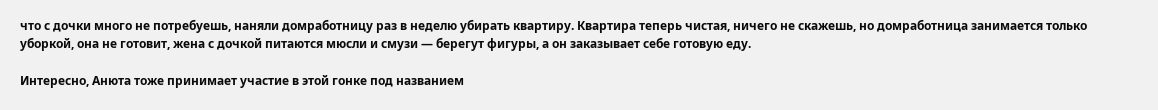что с дочки много не потребуешь, наняли домработницу раз в неделю убирать квартиру. Квартира теперь чистая, ничего не скажешь, но домработница занимается только уборкой, она не готовит, жена с дочкой питаются мюсли и смузи — берегут фигуры, а он заказывает себе готовую еду.

Интересно, Анюта тоже принимает участие в этой гонке под названием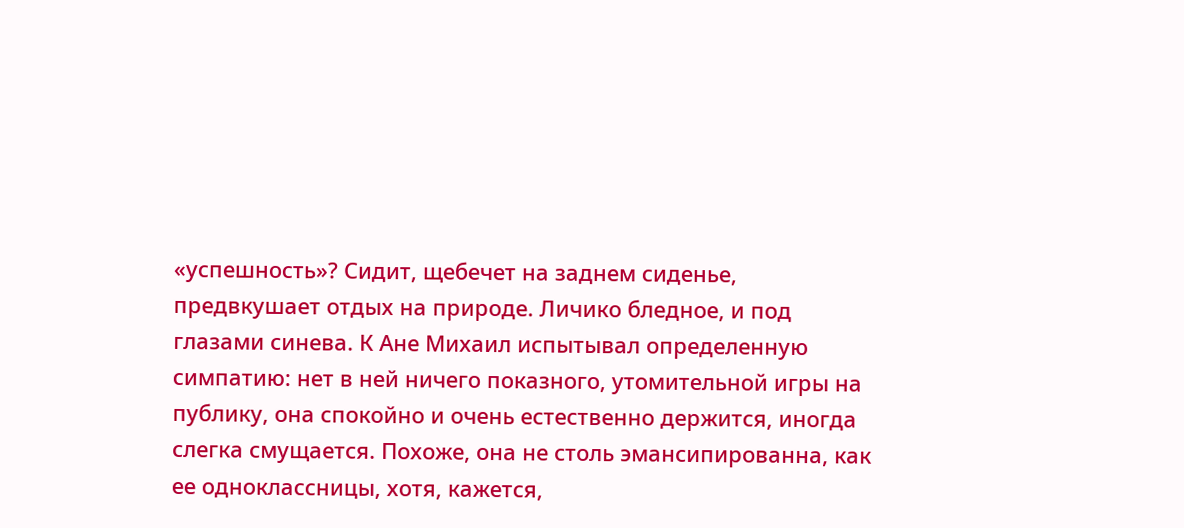«успешность»? Сидит, щебечет на заднем сиденье, предвкушает отдых на природе. Личико бледное, и под глазами синева. К Ане Михаил испытывал определенную симпатию: нет в ней ничего показного, утомительной игры на публику, она спокойно и очень естественно держится, иногда слегка смущается. Похоже, она не столь эмансипированна, как ее одноклассницы, хотя, кажется,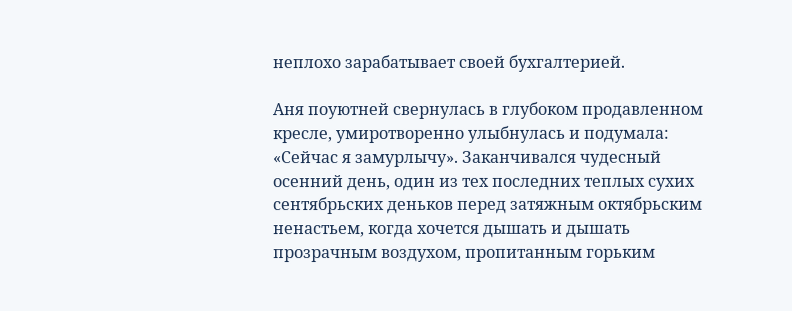неплохо зарабатывает своей бухгалтерией.

Аня поуютней свернулась в глубоком продавленном кресле, умиротворенно улыбнулась и подумала: «Сейчас я замурлычу». Заканчивался чудесный осенний день, один из тех последних теплых сухих сентябрьских деньков перед затяжным октябрьским ненастьем, когда хочется дышать и дышать прозрачным воздухом, пропитанным горьким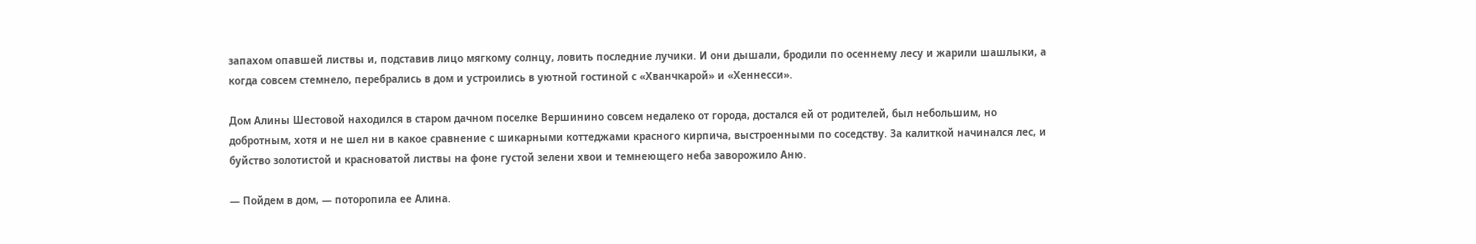запахом опавшей листвы и, подставив лицо мягкому солнцу, ловить последние лучики. И они дышали, бродили по осеннему лесу и жарили шашлыки, а когда совсем стемнело, перебрались в дом и устроились в уютной гостиной с «Хванчкарой» и «Хеннесси».

Дом Алины Шестовой находился в старом дачном поселке Вершинино совсем недалеко от города, достался ей от родителей, был небольшим, но добротным, хотя и не шел ни в какое сравнение с шикарными коттеджами красного кирпича, выстроенными по соседству. За калиткой начинался лес, и буйство золотистой и красноватой листвы на фоне густой зелени хвои и темнеющего неба заворожило Аню.

— Пойдем в дом, — поторопила ее Алина.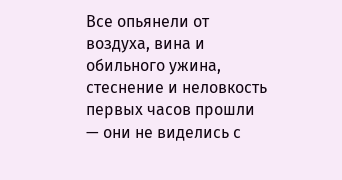Все опьянели от воздуха, вина и обильного ужина, стеснение и неловкость первых часов прошли — они не виделись с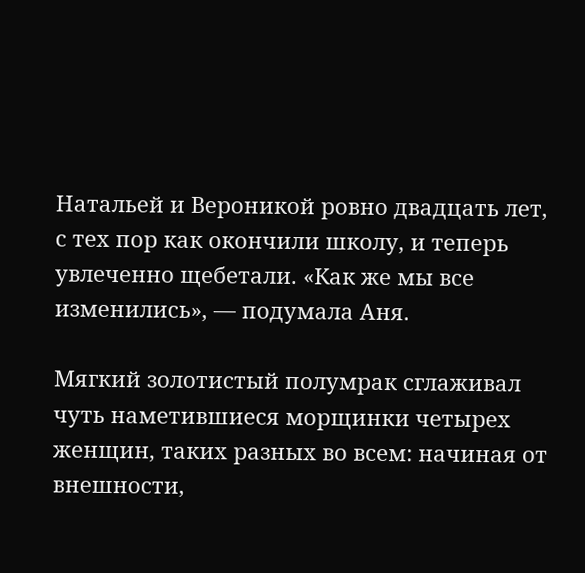Натальей и Вероникой ровно двадцать лет, с тех пор как окончили школу, и теперь увлеченно щебетали. «Как же мы все изменились», — подумала Аня.

Мягкий золотистый полумрак сглаживал чуть наметившиеся морщинки четырех женщин, таких разных во всем: начиная от внешности,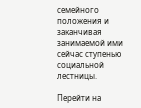семейного положения и заканчивая занимаемой ими сейчас ступенью социальной лестницы.

Перейти на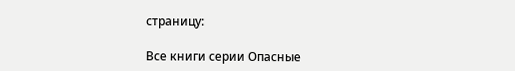страницу:

Все книги серии Опасные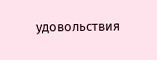удовольствия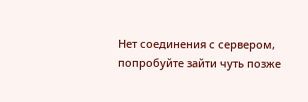Нет соединения с сервером, попробуйте зайти чуть позже